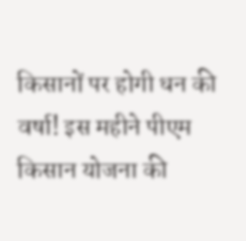किसानों पर होगी धन की वर्षा! इस महीने पीएम किसान योजना की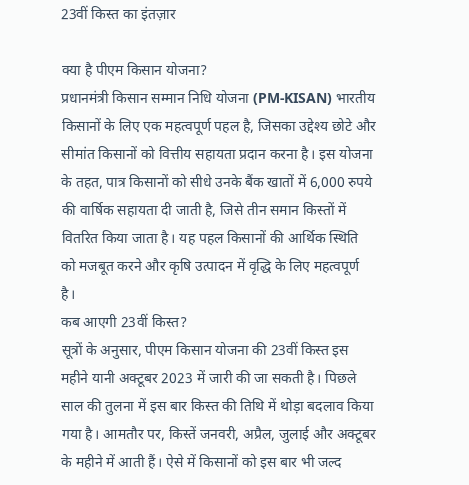23वीं किस्त का इंतज़ार

क्या है पीएम किसान योजना?
प्रधानमंत्री किसान सम्मान निधि योजना (PM-KISAN) भारतीय किसानों के लिए एक महत्वपूर्ण पहल है, जिसका उद्देश्य छोटे और सीमांत किसानों को वित्तीय सहायता प्रदान करना है। इस योजना के तहत, पात्र किसानों को सीधे उनके बैंक खातों में 6,000 रुपये की वार्षिक सहायता दी जाती है, जिसे तीन समान किस्तों में वितरित किया जाता है। यह पहल किसानों की आर्थिक स्थिति को मजबूत करने और कृषि उत्पादन में वृद्धि के लिए महत्वपूर्ण है।
कब आएगी 23वीं किस्त?
सूत्रों के अनुसार, पीएम किसान योजना की 23वीं किस्त इस महीने यानी अक्टूबर 2023 में जारी की जा सकती है। पिछले साल की तुलना में इस बार किस्त की तिथि में थोड़ा बदलाव किया गया है। आमतौर पर, किस्तें जनवरी, अप्रैल, जुलाई और अक्टूबर के महीने में आती हैं। ऐसे में किसानों को इस बार भी जल्द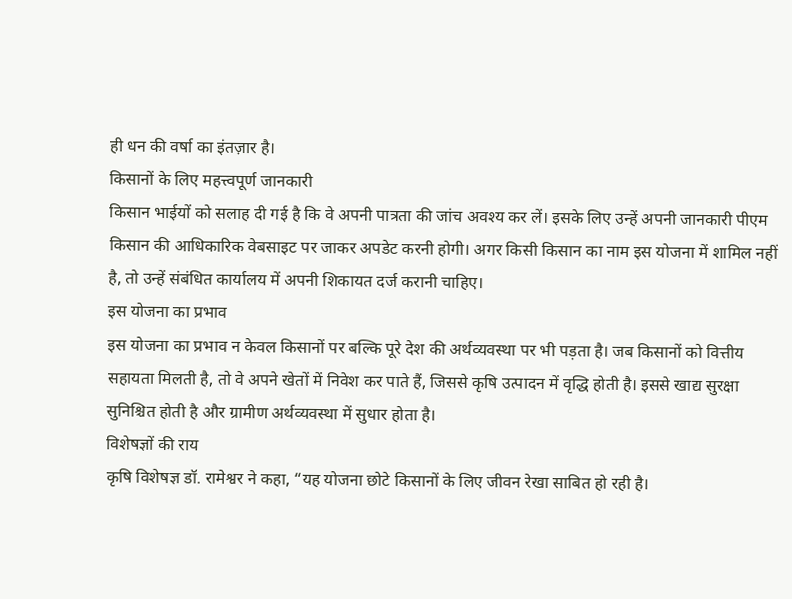ही धन की वर्षा का इंतज़ार है।
किसानों के लिए महत्त्वपूर्ण जानकारी
किसान भाईयों को सलाह दी गई है कि वे अपनी पात्रता की जांच अवश्य कर लें। इसके लिए उन्हें अपनी जानकारी पीएम किसान की आधिकारिक वेबसाइट पर जाकर अपडेट करनी होगी। अगर किसी किसान का नाम इस योजना में शामिल नहीं है, तो उन्हें संबंधित कार्यालय में अपनी शिकायत दर्ज करानी चाहिए।
इस योजना का प्रभाव
इस योजना का प्रभाव न केवल किसानों पर बल्कि पूरे देश की अर्थव्यवस्था पर भी पड़ता है। जब किसानों को वित्तीय सहायता मिलती है, तो वे अपने खेतों में निवेश कर पाते हैं, जिससे कृषि उत्पादन में वृद्धि होती है। इससे खाद्य सुरक्षा सुनिश्चित होती है और ग्रामीण अर्थव्यवस्था में सुधार होता है।
विशेषज्ञों की राय
कृषि विशेषज्ञ डॉ. रामेश्वर ने कहा, “यह योजना छोटे किसानों के लिए जीवन रेखा साबित हो रही है।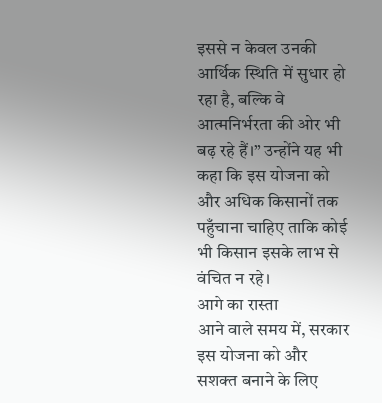इससे न केवल उनकी आर्थिक स्थिति में सुधार हो रहा है, बल्कि वे आत्मनिर्भरता की ओर भी बढ़ रहे हैं।” उन्होंने यह भी कहा कि इस योजना को और अधिक किसानों तक पहुँचाना चाहिए ताकि कोई भी किसान इसके लाभ से वंचित न रहे।
आगे का रास्ता
आने वाले समय में, सरकार इस योजना को और सशक्त बनाने के लिए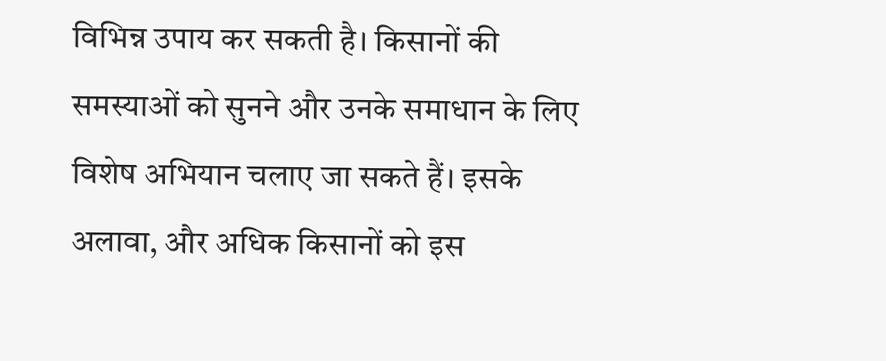विभिन्न उपाय कर सकती है। किसानों की समस्याओं को सुनने और उनके समाधान के लिए विशेष अभियान चलाए जा सकते हैं। इसके अलावा, और अधिक किसानों को इस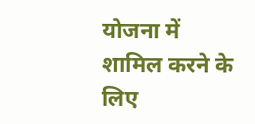योजना में शामिल करने के लिए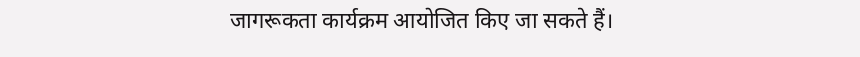जागरूकता कार्यक्रम आयोजित किए जा सकते हैं।